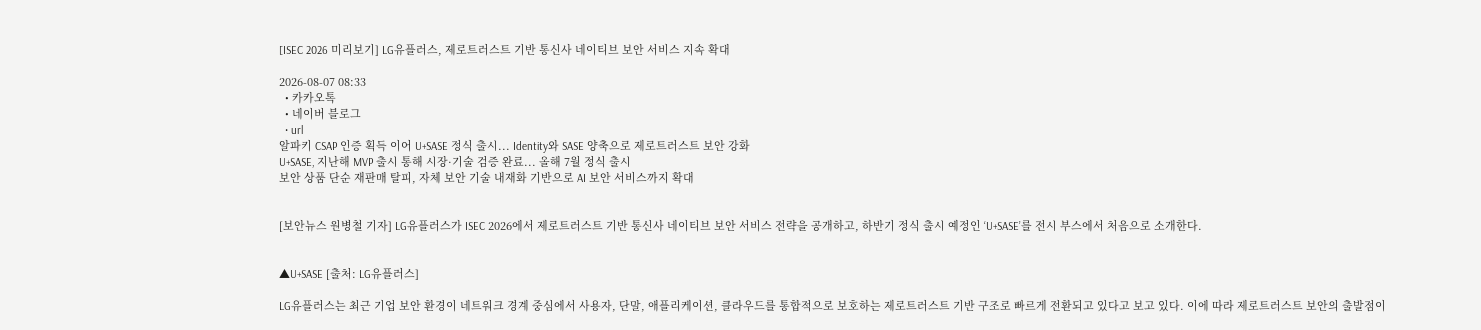[ISEC 2026 미리보기] LG유플러스, 제로트러스트 기반 통신사 네이티브 보안 서비스 지속 확대

2026-08-07 08:33
  • 카카오톡
  • 네이버 블로그
  • url
알파키 CSAP 인증 획득 이어 U+SASE 정식 출시... Identity와 SASE 양축으로 제로트러스트 보안 강화
U+SASE, 지난해 MVP 출시 통해 시장·기술 검증 완료... 올해 7월 정식 출시
보안 상품 단순 재판매 탈피, 자체 보안 기술 내재화 기반으로 AI 보안 서비스까지 확대


[보안뉴스 원병철 기자] LG유플러스가 ISEC 2026에서 제로트러스트 기반 통신사 네이티브 보안 서비스 전략을 공개하고, 하반기 정식 출시 예정인 ‘U+SASE’를 전시 부스에서 처음으로 소개한다.


▲U+SASE [출처: LG유플러스]

LG유플러스는 최근 기업 보안 환경이 네트워크 경계 중심에서 사용자, 단말, 애플리케이션, 클라우드를 통합적으로 보호하는 제로트러스트 기반 구조로 빠르게 전환되고 있다고 보고 있다. 이에 따라 제로트러스트 보안의 출발점이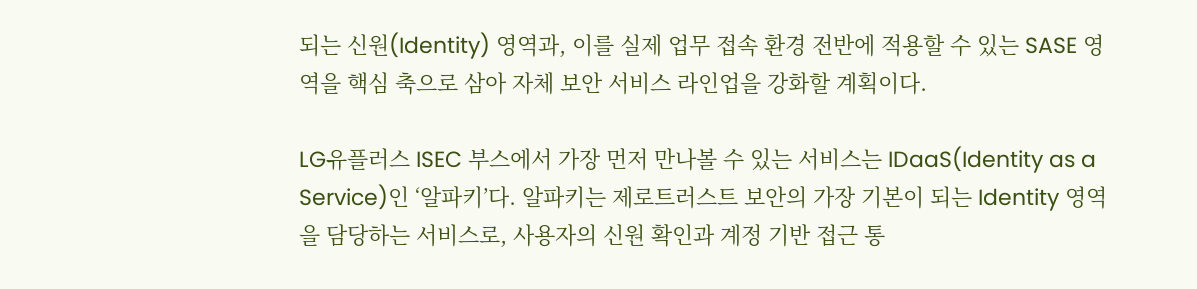되는 신원(Identity) 영역과, 이를 실제 업무 접속 환경 전반에 적용할 수 있는 SASE 영역을 핵심 축으로 삼아 자체 보안 서비스 라인업을 강화할 계획이다.

LG유플러스 ISEC 부스에서 가장 먼저 만나볼 수 있는 서비스는 IDaaS(Identity as a Service)인 ‘알파키’다. 알파키는 제로트러스트 보안의 가장 기본이 되는 Identity 영역을 담당하는 서비스로, 사용자의 신원 확인과 계정 기반 접근 통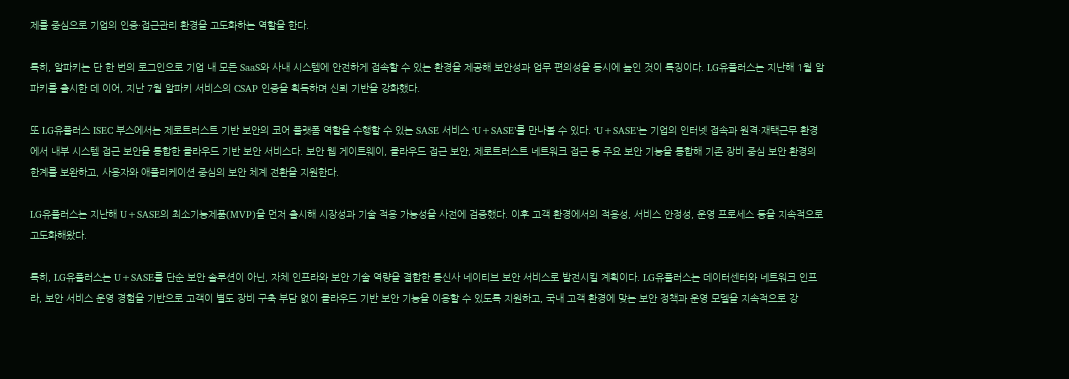제를 중심으로 기업의 인증·접근관리 환경을 고도화하는 역할을 한다.

특히, 알파키는 단 한 번의 로그인으로 기업 내 모든 SaaS와 사내 시스템에 안전하게 접속할 수 있는 환경을 제공해 보안성과 업무 편의성을 동시에 높인 것이 특징이다. LG유플러스는 지난해 1월 알파키를 출시한 데 이어, 지난 7월 알파키 서비스의 CSAP 인증을 획득하며 신뢰 기반을 강화했다.

또 LG유플러스 ISEC 부스에서는 제로트러스트 기반 보안의 코어 플랫폼 역할을 수행할 수 있는 SASE 서비스 ‘U+SASE’를 만나볼 수 있다. ‘U+SASE’는 기업의 인터넷 접속과 원격·재택근무 환경에서 내부 시스템 접근 보안을 통합한 클라우드 기반 보안 서비스다. 보안 웹 게이트웨이, 클라우드 접근 보안, 제로트러스트 네트워크 접근 등 주요 보안 기능을 통합해 기존 장비 중심 보안 환경의 한계를 보완하고, 사용자와 애플리케이션 중심의 보안 체계 전환을 지원한다.

LG유플러스는 지난해 U+SASE의 최소기능제품(MVP)을 먼저 출시해 시장성과 기술 적용 가능성을 사전에 검증했다. 이후 고객 환경에서의 적용성, 서비스 안정성, 운영 프로세스 등을 지속적으로 고도화해왔다.

특히, LG유플러스는 U+SASE를 단순 보안 솔루션이 아닌, 자체 인프라와 보안 기술 역량을 결합한 통신사 네이티브 보안 서비스로 발전시킬 계획이다. LG유플러스는 데이터센터와 네트워크 인프라, 보안 서비스 운영 경험을 기반으로 고객이 별도 장비 구축 부담 없이 클라우드 기반 보안 기능을 이용할 수 있도록 지원하고, 국내 고객 환경에 맞는 보안 정책과 운영 모델을 지속적으로 강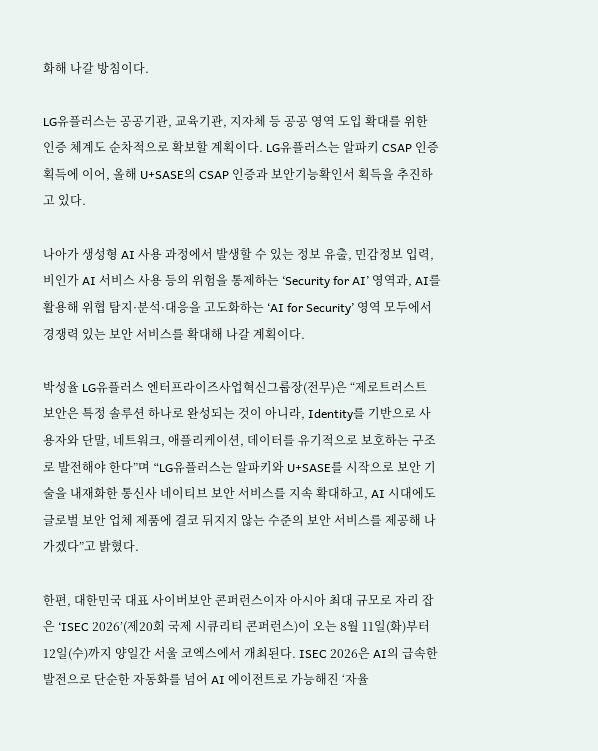화해 나갈 방침이다.

LG유플러스는 공공기관, 교육기관, 지자체 등 공공 영역 도입 확대를 위한 인증 체계도 순차적으로 확보할 계획이다. LG유플러스는 알파키 CSAP 인증 획득에 이어, 올해 U+SASE의 CSAP 인증과 보안기능확인서 획득을 추진하고 있다.

나아가 생성형 AI 사용 과정에서 발생할 수 있는 정보 유출, 민감정보 입력, 비인가 AI 서비스 사용 등의 위험을 통제하는 ‘Security for AI’ 영역과, AI를 활용해 위협 탐지·분석·대응을 고도화하는 ‘AI for Security’ 영역 모두에서 경쟁력 있는 보안 서비스를 확대해 나갈 계획이다.

박성율 LG유플러스 엔터프라이즈사업혁신그룹장(전무)은 “제로트러스트 보안은 특정 솔루션 하나로 완성되는 것이 아니라, Identity를 기반으로 사용자와 단말, 네트워크, 애플리케이션, 데이터를 유기적으로 보호하는 구조로 발전해야 한다”며 “LG유플러스는 알파키와 U+SASE를 시작으로 보안 기술을 내재화한 통신사 네이티브 보안 서비스를 지속 확대하고, AI 시대에도 글로벌 보안 업체 제품에 결코 뒤지지 않는 수준의 보안 서비스를 제공해 나가겠다”고 밝혔다.

한편, 대한민국 대표 사이버보안 콘퍼런스이자 아시아 최대 규모로 자리 잡은 ‘ISEC 2026’(제20회 국제 시큐리티 콘퍼런스)이 오는 8월 11일(화)부터 12일(수)까지 양일간 서울 코엑스에서 개최된다. ISEC 2026은 AI의 급속한 발전으로 단순한 자동화를 넘어 AI 에이전트로 가능해진 ‘자율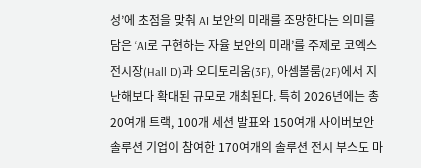성’에 초점을 맞춰 AI 보안의 미래를 조망한다는 의미를 담은 ‘AI로 구현하는 자율 보안의 미래’를 주제로 코엑스 전시장(Hall D)과 오디토리움(3F), 아셈볼룸(2F)에서 지난해보다 확대된 규모로 개최된다. 특히 2026년에는 총 20여개 트랙, 100개 세션 발표와 150여개 사이버보안 솔루션 기업이 참여한 170여개의 솔루션 전시 부스도 마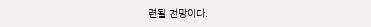련될 전망이다.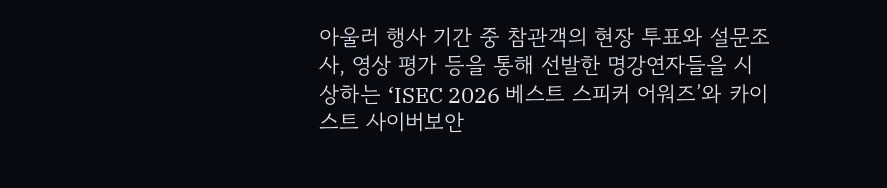아울러 행사 기간 중 참관객의 현장 투표와 설문조사, 영상 평가 등을 통해 선발한 명강연자들을 시상하는 ‘ISEC 2026 베스트 스피커 어워즈’와 카이스트 사이버보안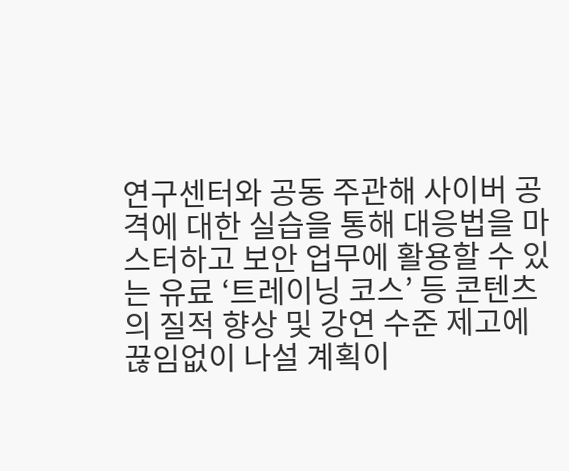연구센터와 공동 주관해 사이버 공격에 대한 실습을 통해 대응법을 마스터하고 보안 업무에 활용할 수 있는 유료 ‘트레이닝 코스’ 등 콘텐츠의 질적 향상 및 강연 수준 제고에 끊임없이 나설 계획이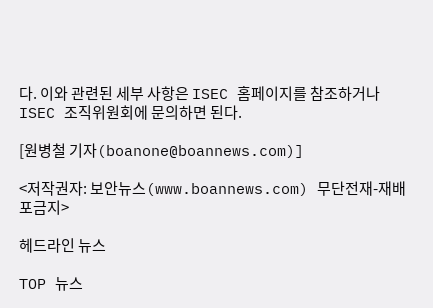다. 이와 관련된 세부 사항은 ISEC 홈페이지를 참조하거나 ISEC 조직위원회에 문의하면 된다.

[원병철 기자(boanone@boannews.com)]

<저작권자: 보안뉴스(www.boannews.com) 무단전재-재배포금지>

헤드라인 뉴스

TOP 뉴스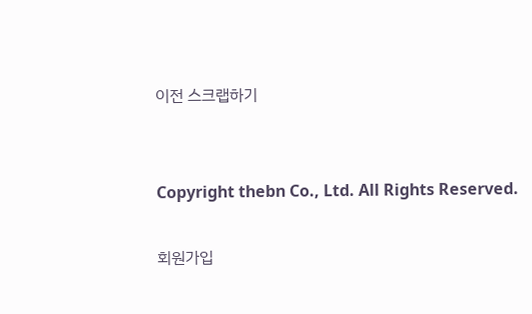이전 스크랩하기


Copyright thebn Co., Ltd. All Rights Reserved.

회원가입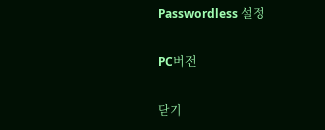Passwordless 설정

PC버전

닫기